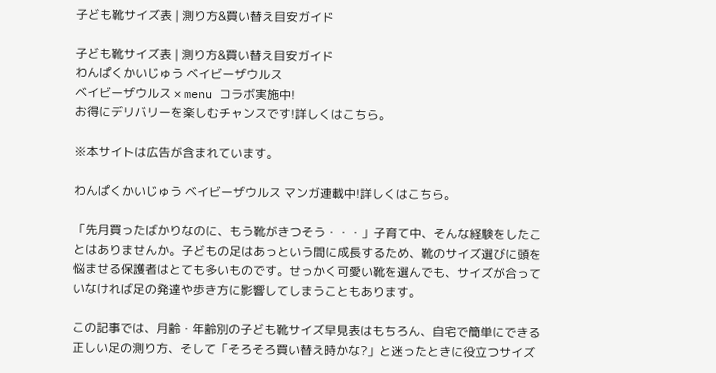子ども靴サイズ表 | 測り方&買い替え目安ガイド

子ども靴サイズ表 | 測り方&買い替え目安ガイド
わんぱくかいじゅう ベイビーザウルス
ベイビーザウルス × menu コラボ実施中!
お得にデリバリーを楽しむチャンスです!詳しくはこちら。

※本サイトは広告が含まれています。

わんぱくかいじゅう ベイビーザウルス マンガ連載中!詳しくはこちら。

「先月買ったばかりなのに、もう靴がきつそう・・・」子育て中、そんな経験をしたことはありませんか。子どもの足はあっという間に成長するため、靴のサイズ選びに頭を悩ませる保護者はとても多いものです。せっかく可愛い靴を選んでも、サイズが合っていなければ足の発達や歩き方に影響してしまうこともあります。

この記事では、月齢・年齢別の子ども靴サイズ早見表はもちろん、自宅で簡単にできる正しい足の測り方、そして「そろそろ買い替え時かな?」と迷ったときに役立つサイズ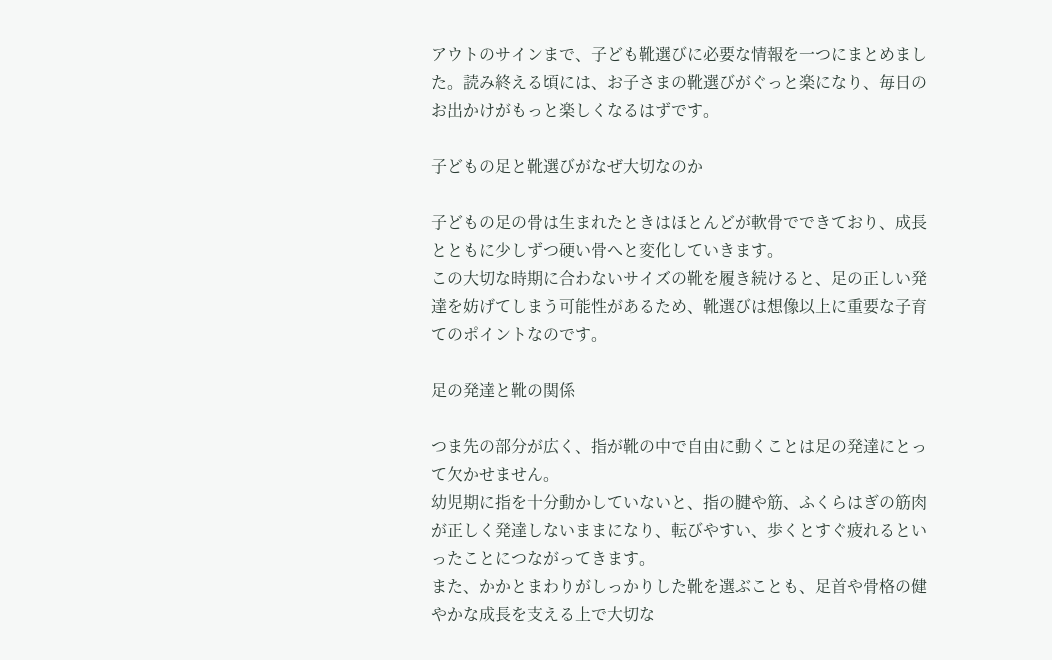アウトのサインまで、子ども靴選びに必要な情報を一つにまとめました。読み終える頃には、お子さまの靴選びがぐっと楽になり、毎日のお出かけがもっと楽しくなるはずです。

子どもの足と靴選びがなぜ大切なのか

子どもの足の骨は生まれたときはほとんどが軟骨でできており、成長とともに少しずつ硬い骨へと変化していきます。
この大切な時期に合わないサイズの靴を履き続けると、足の正しい発達を妨げてしまう可能性があるため、靴選びは想像以上に重要な子育てのポイントなのです。

足の発達と靴の関係

つま先の部分が広く、指が靴の中で自由に動くことは足の発達にとって欠かせません。
幼児期に指を十分動かしていないと、指の腱や筋、ふくらはぎの筋肉が正しく発達しないままになり、転びやすい、歩くとすぐ疲れるといったことにつながってきます。
また、かかとまわりがしっかりした靴を選ぶことも、足首や骨格の健やかな成長を支える上で大切な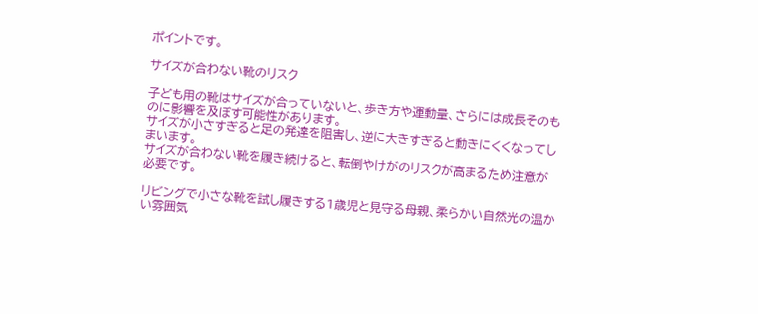ポイントです。

サイズが合わない靴のリスク

子ども用の靴はサイズが合っていないと、歩き方や運動量、さらには成長そのものに影響を及ぼす可能性があります。
サイズが小さすぎると足の発達を阻害し、逆に大きすぎると動きにくくなってしまいます。
サイズが合わない靴を履き続けると、転倒やけがのリスクが高まるため注意が必要です。

リビングで小さな靴を試し履きする1歳児と見守る母親、柔らかい自然光の温かい雰囲気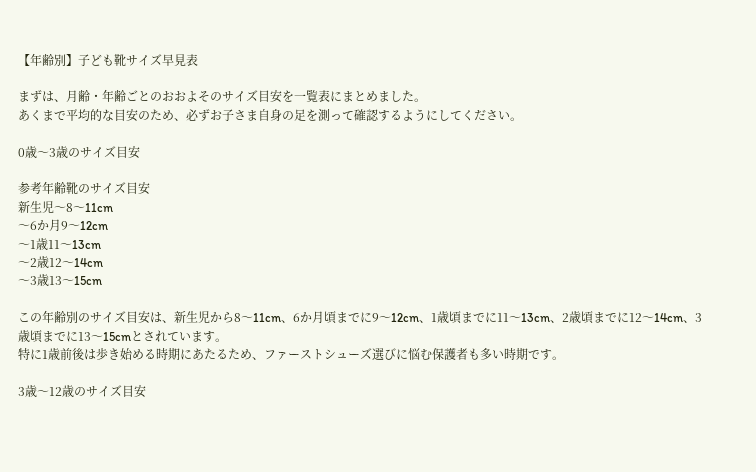【年齢別】子ども靴サイズ早見表

まずは、月齢・年齢ごとのおおよそのサイズ目安を一覧表にまとめました。
あくまで平均的な目安のため、必ずお子さま自身の足を測って確認するようにしてください。

0歳〜3歳のサイズ目安

参考年齢靴のサイズ目安
新生児〜8〜11cm
〜6か月9〜12cm
〜1歳11〜13cm
〜2歳12〜14cm
〜3歳13〜15cm

この年齢別のサイズ目安は、新生児から8〜11cm、6か月頃までに9〜12cm、1歳頃までに11〜13cm、2歳頃までに12〜14cm、3歳頃までに13〜15cmとされています。
特に1歳前後は歩き始める時期にあたるため、ファーストシューズ選びに悩む保護者も多い時期です。

3歳〜12歳のサイズ目安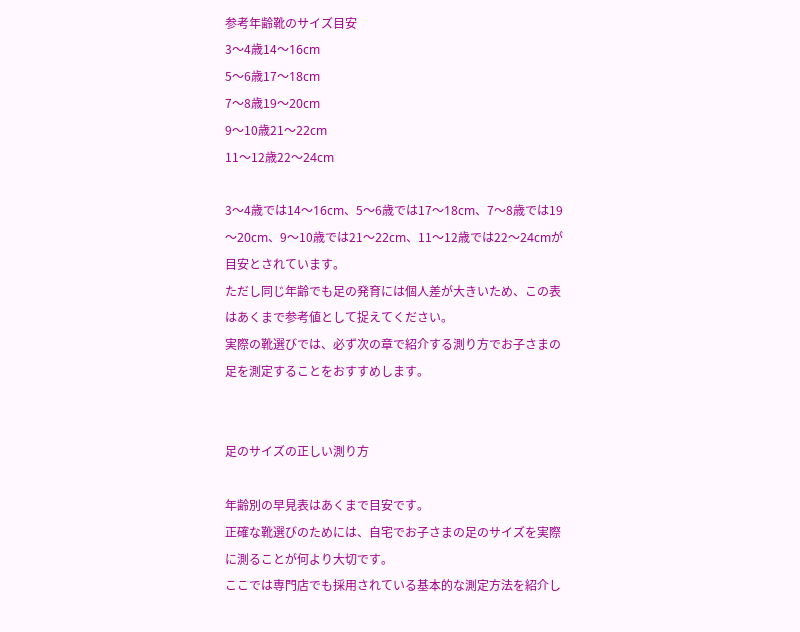参考年齢靴のサイズ目安
3〜4歳14〜16cm
5〜6歳17〜18cm
7〜8歳19〜20cm
9〜10歳21〜22cm
11〜12歳22〜24cm

3〜4歳では14〜16cm、5〜6歳では17〜18cm、7〜8歳では19〜20cm、9〜10歳では21〜22cm、11〜12歳では22〜24cmが目安とされています。
ただし同じ年齢でも足の発育には個人差が大きいため、この表はあくまで参考値として捉えてください。
実際の靴選びでは、必ず次の章で紹介する測り方でお子さまの足を測定することをおすすめします。


足のサイズの正しい測り方

年齢別の早見表はあくまで目安です。
正確な靴選びのためには、自宅でお子さまの足のサイズを実際に測ることが何より大切です。
ここでは専門店でも採用されている基本的な測定方法を紹介し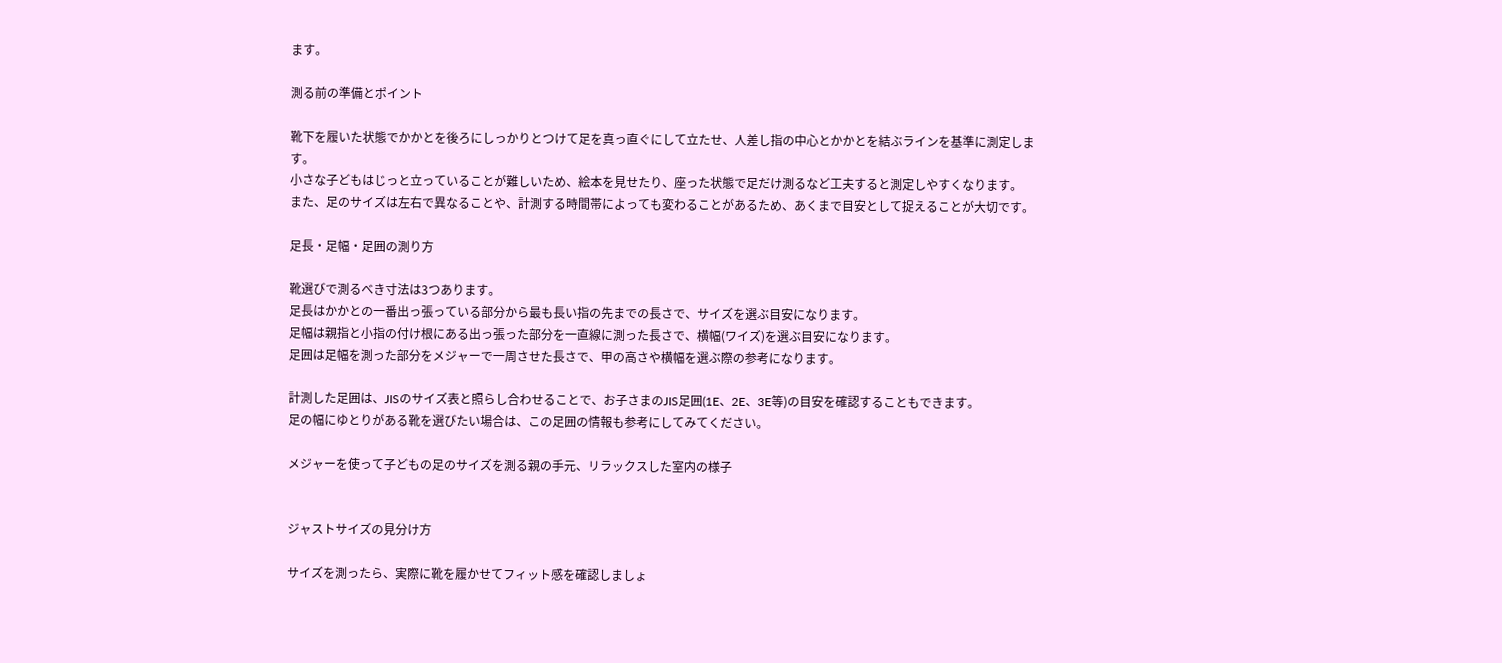ます。

測る前の準備とポイント

靴下を履いた状態でかかとを後ろにしっかりとつけて足を真っ直ぐにして立たせ、人差し指の中心とかかとを結ぶラインを基準に測定します。
小さな子どもはじっと立っていることが難しいため、絵本を見せたり、座った状態で足だけ測るなど工夫すると測定しやすくなります。
また、足のサイズは左右で異なることや、計測する時間帯によっても変わることがあるため、あくまで目安として捉えることが大切です。

足長・足幅・足囲の測り方

靴選びで測るべき寸法は3つあります。
足長はかかとの一番出っ張っている部分から最も長い指の先までの長さで、サイズを選ぶ目安になります。
足幅は親指と小指の付け根にある出っ張った部分を一直線に測った長さで、横幅(ワイズ)を選ぶ目安になります。
足囲は足幅を測った部分をメジャーで一周させた長さで、甲の高さや横幅を選ぶ際の参考になります。

計測した足囲は、JISのサイズ表と照らし合わせることで、お子さまのJIS足囲(1E、2E、3E等)の目安を確認することもできます。
足の幅にゆとりがある靴を選びたい場合は、この足囲の情報も参考にしてみてください。

メジャーを使って子どもの足のサイズを測る親の手元、リラックスした室内の様子


ジャストサイズの見分け方

サイズを測ったら、実際に靴を履かせてフィット感を確認しましょ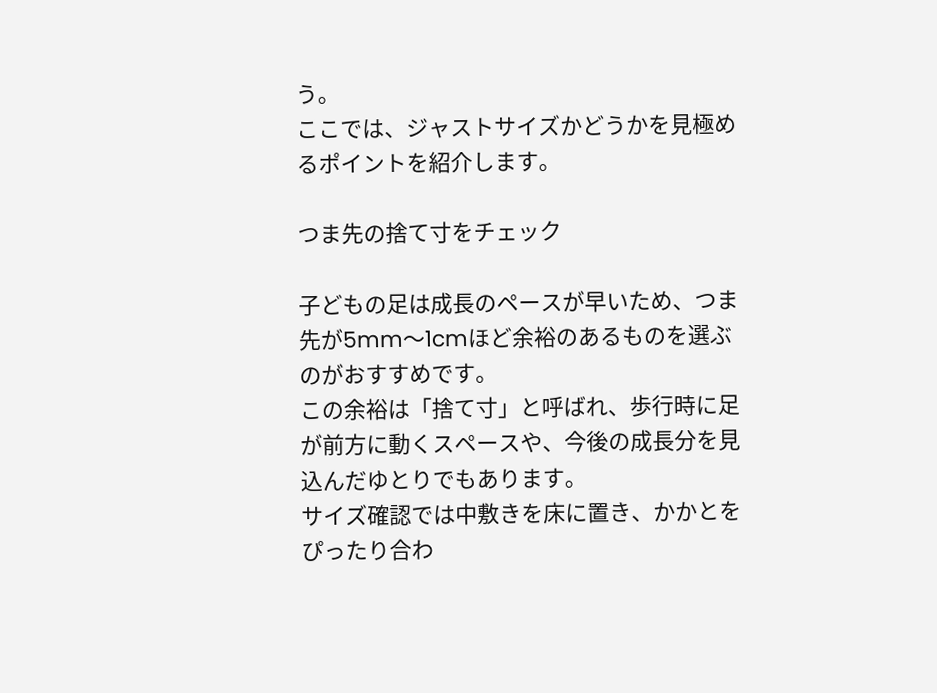う。
ここでは、ジャストサイズかどうかを見極めるポイントを紹介します。

つま先の捨て寸をチェック

子どもの足は成長のペースが早いため、つま先が5mm〜1cmほど余裕のあるものを選ぶのがおすすめです。
この余裕は「捨て寸」と呼ばれ、歩行時に足が前方に動くスペースや、今後の成長分を見込んだゆとりでもあります。
サイズ確認では中敷きを床に置き、かかとをぴったり合わ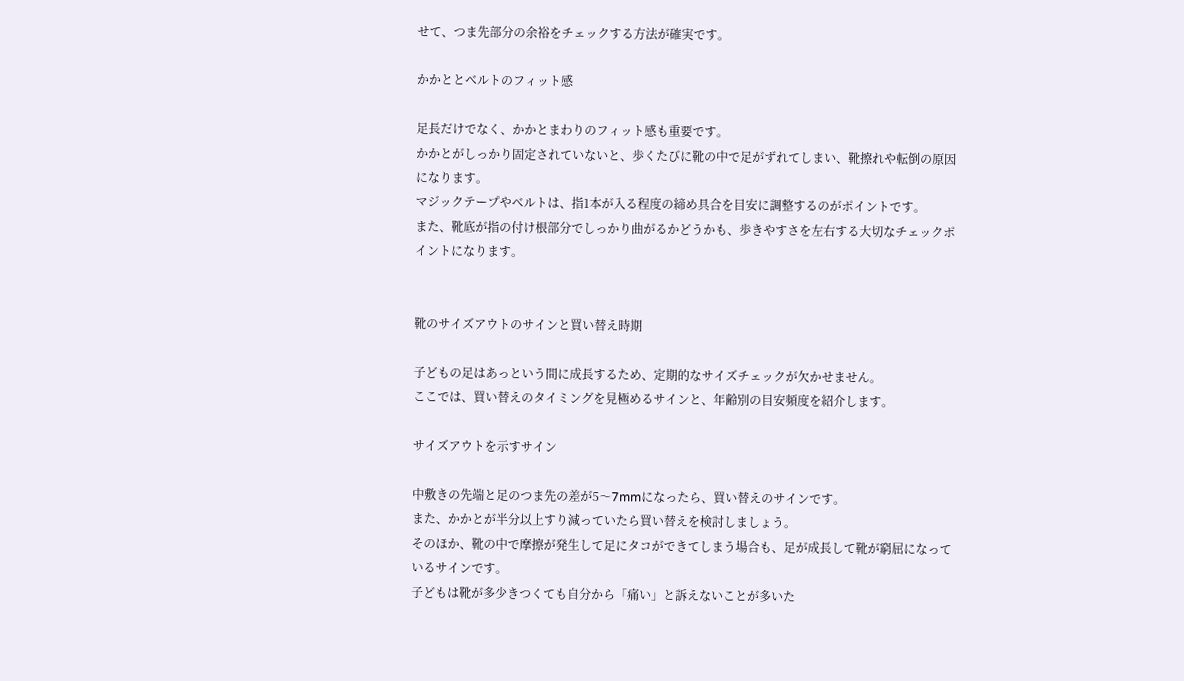せて、つま先部分の余裕をチェックする方法が確実です。

かかととベルトのフィット感

足長だけでなく、かかとまわりのフィット感も重要です。
かかとがしっかり固定されていないと、歩くたびに靴の中で足がずれてしまい、靴擦れや転倒の原因になります。
マジックテープやベルトは、指1本が入る程度の締め具合を目安に調整するのがポイントです。
また、靴底が指の付け根部分でしっかり曲がるかどうかも、歩きやすさを左右する大切なチェックポイントになります。


靴のサイズアウトのサインと買い替え時期

子どもの足はあっという間に成長するため、定期的なサイズチェックが欠かせません。
ここでは、買い替えのタイミングを見極めるサインと、年齢別の目安頻度を紹介します。

サイズアウトを示すサイン

中敷きの先端と足のつま先の差が5〜7mmになったら、買い替えのサインです。
また、かかとが半分以上すり減っていたら買い替えを検討しましょう。
そのほか、靴の中で摩擦が発生して足にタコができてしまう場合も、足が成長して靴が窮屈になっているサインです。
子どもは靴が多少きつくても自分から「痛い」と訴えないことが多いた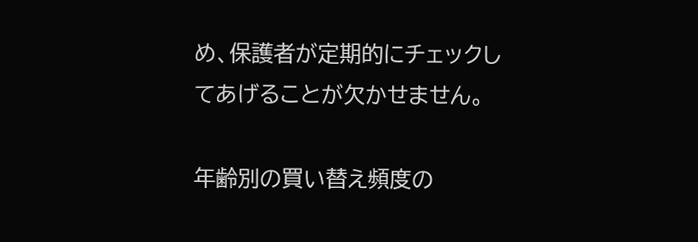め、保護者が定期的にチェックしてあげることが欠かせません。

年齢別の買い替え頻度の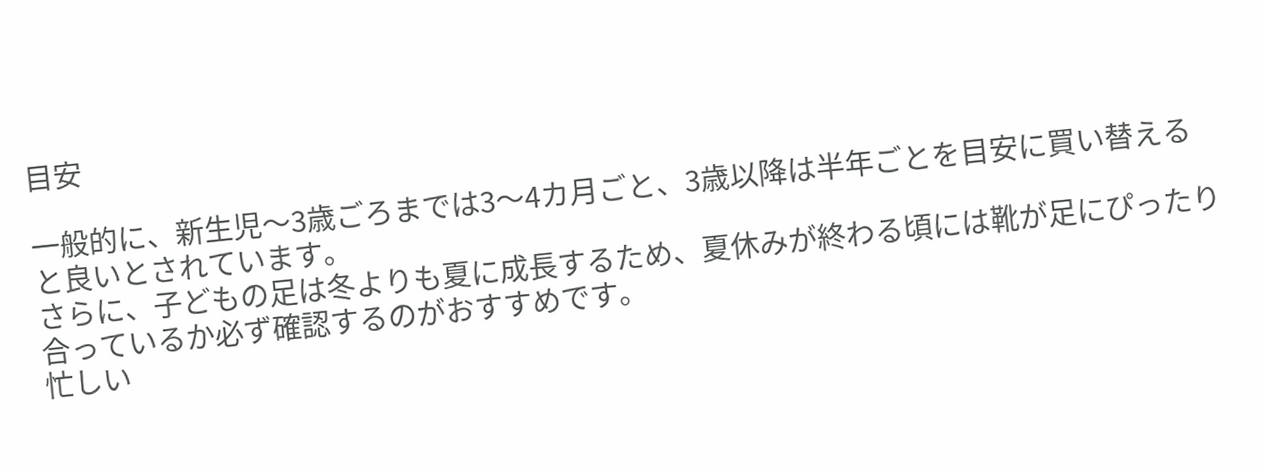目安

一般的に、新生児〜3歳ごろまでは3〜4カ月ごと、3歳以降は半年ごとを目安に買い替えると良いとされています。
さらに、子どもの足は冬よりも夏に成長するため、夏休みが終わる頃には靴が足にぴったり合っているか必ず確認するのがおすすめです。
忙しい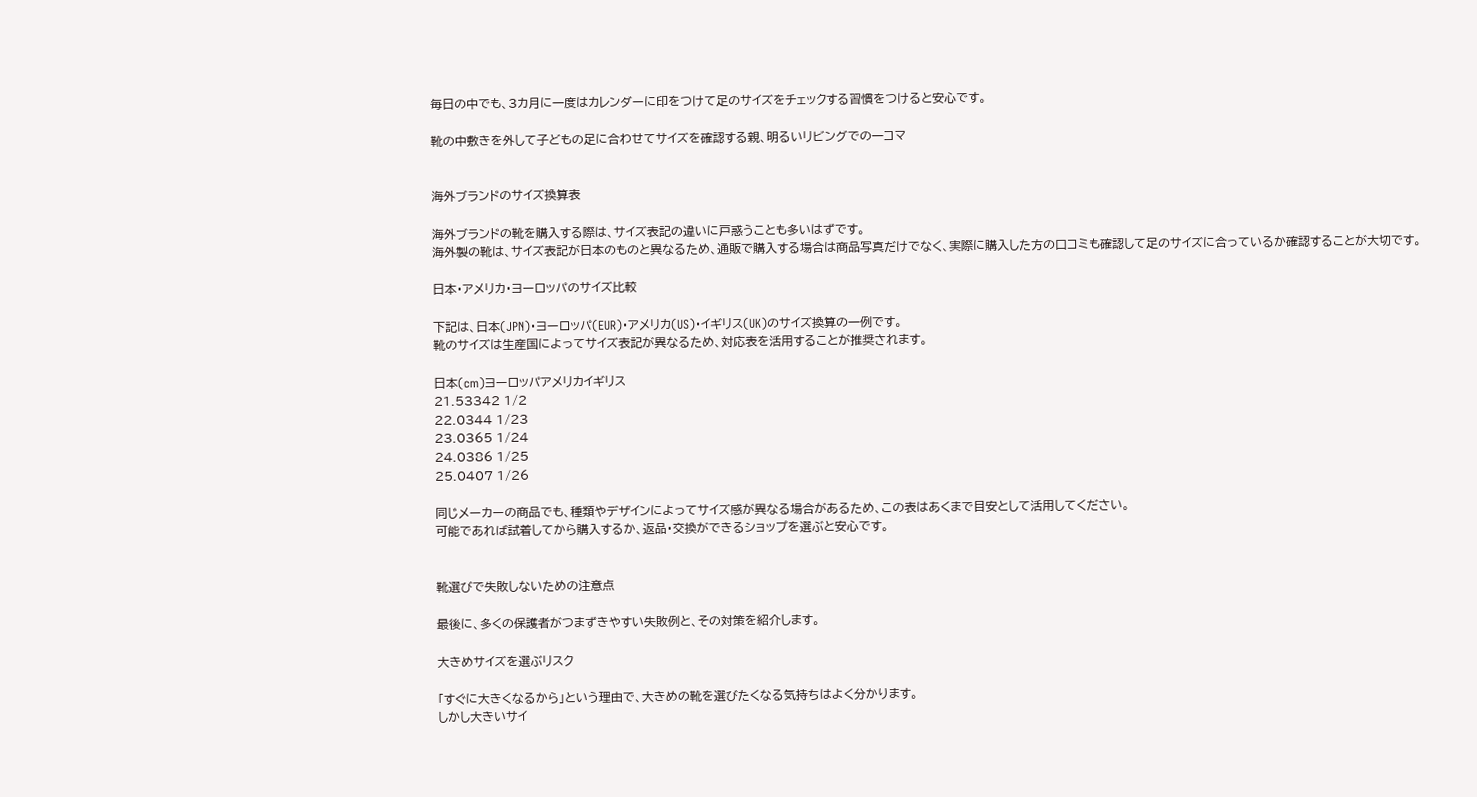毎日の中でも、3カ月に一度はカレンダーに印をつけて足のサイズをチェックする習慣をつけると安心です。

靴の中敷きを外して子どもの足に合わせてサイズを確認する親、明るいリビングでの一コマ


海外ブランドのサイズ換算表

海外ブランドの靴を購入する際は、サイズ表記の違いに戸惑うことも多いはずです。
海外製の靴は、サイズ表記が日本のものと異なるため、通販で購入する場合は商品写真だけでなく、実際に購入した方の口コミも確認して足のサイズに合っているか確認することが大切です。

日本・アメリカ・ヨーロッパのサイズ比較

下記は、日本(JPN)・ヨーロッパ(EUR)・アメリカ(US)・イギリス(UK)のサイズ換算の一例です。
靴のサイズは生産国によってサイズ表記が異なるため、対応表を活用することが推奨されます。

日本(cm)ヨーロッパアメリカイギリス
21.53342 1/2
22.0344 1/23
23.0365 1/24
24.0386 1/25
25.0407 1/26

同じメーカーの商品でも、種類やデザインによってサイズ感が異なる場合があるため、この表はあくまで目安として活用してください。
可能であれば試着してから購入するか、返品・交換ができるショップを選ぶと安心です。


靴選びで失敗しないための注意点

最後に、多くの保護者がつまずきやすい失敗例と、その対策を紹介します。

大きめサイズを選ぶリスク

「すぐに大きくなるから」という理由で、大きめの靴を選びたくなる気持ちはよく分かります。
しかし大きいサイ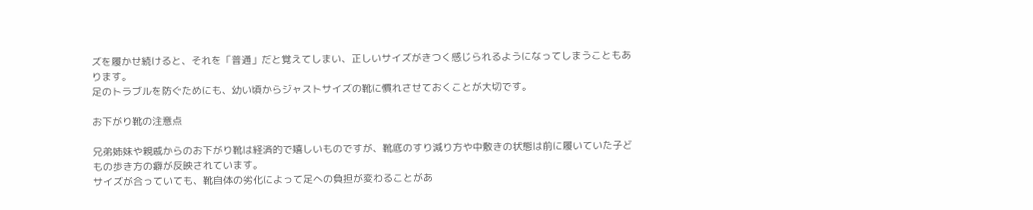ズを履かせ続けると、それを「普通」だと覚えてしまい、正しいサイズがきつく感じられるようになってしまうこともあります。
足のトラブルを防ぐためにも、幼い頃からジャストサイズの靴に慣れさせておくことが大切です。

お下がり靴の注意点

兄弟姉妹や親戚からのお下がり靴は経済的で嬉しいものですが、靴底のすり減り方や中敷きの状態は前に履いていた子どもの歩き方の癖が反映されています。
サイズが合っていても、靴自体の劣化によって足への負担が変わることがあ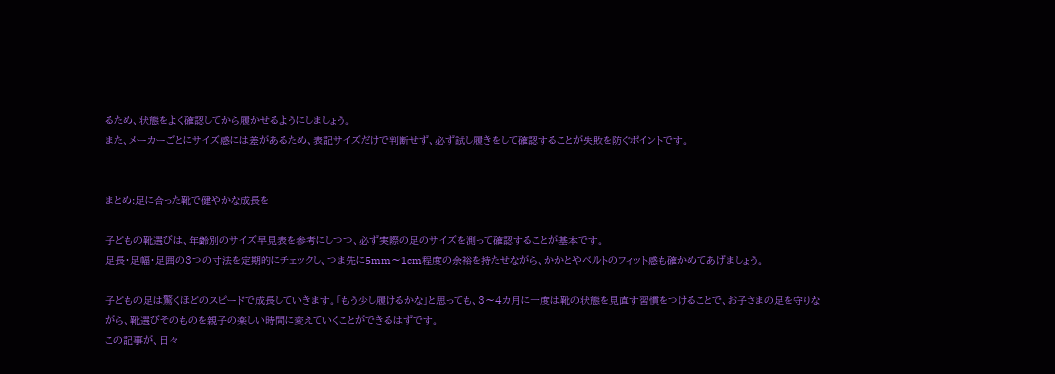るため、状態をよく確認してから履かせるようにしましょう。
また、メーカーごとにサイズ感には差があるため、表記サイズだけで判断せず、必ず試し履きをして確認することが失敗を防ぐポイントです。


まとめ:足に合った靴で健やかな成長を

子どもの靴選びは、年齢別のサイズ早見表を参考にしつつ、必ず実際の足のサイズを測って確認することが基本です。
足長・足幅・足囲の3つの寸法を定期的にチェックし、つま先に5mm〜1cm程度の余裕を持たせながら、かかとやベルトのフィット感も確かめてあげましょう。

子どもの足は驚くほどのスピードで成長していきます。「もう少し履けるかな」と思っても、3〜4カ月に一度は靴の状態を見直す習慣をつけることで、お子さまの足を守りながら、靴選びそのものを親子の楽しい時間に変えていくことができるはずです。
この記事が、日々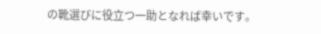の靴選びに役立つ一助となれば幸いです。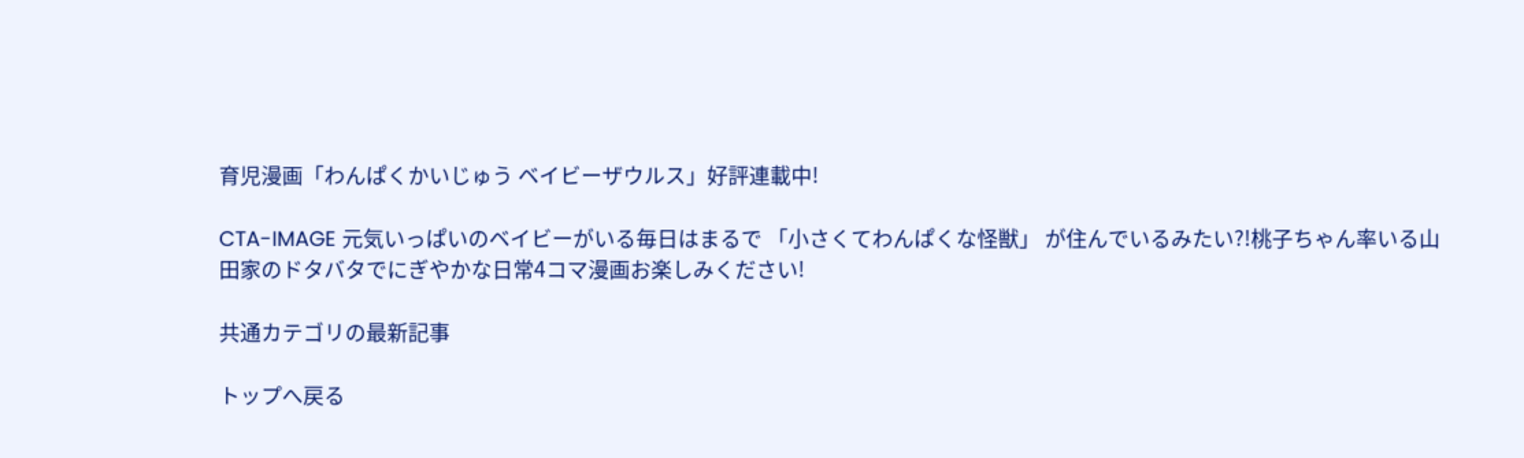育児漫画「わんぱくかいじゅう ベイビーザウルス」好評連載中!

CTA-IMAGE 元気いっぱいのベイビーがいる毎日はまるで 「小さくてわんぱくな怪獣」 が住んでいるみたい?!桃子ちゃん率いる山田家のドタバタでにぎやかな日常4コマ漫画お楽しみください!

共通カテゴリの最新記事

トップへ戻る